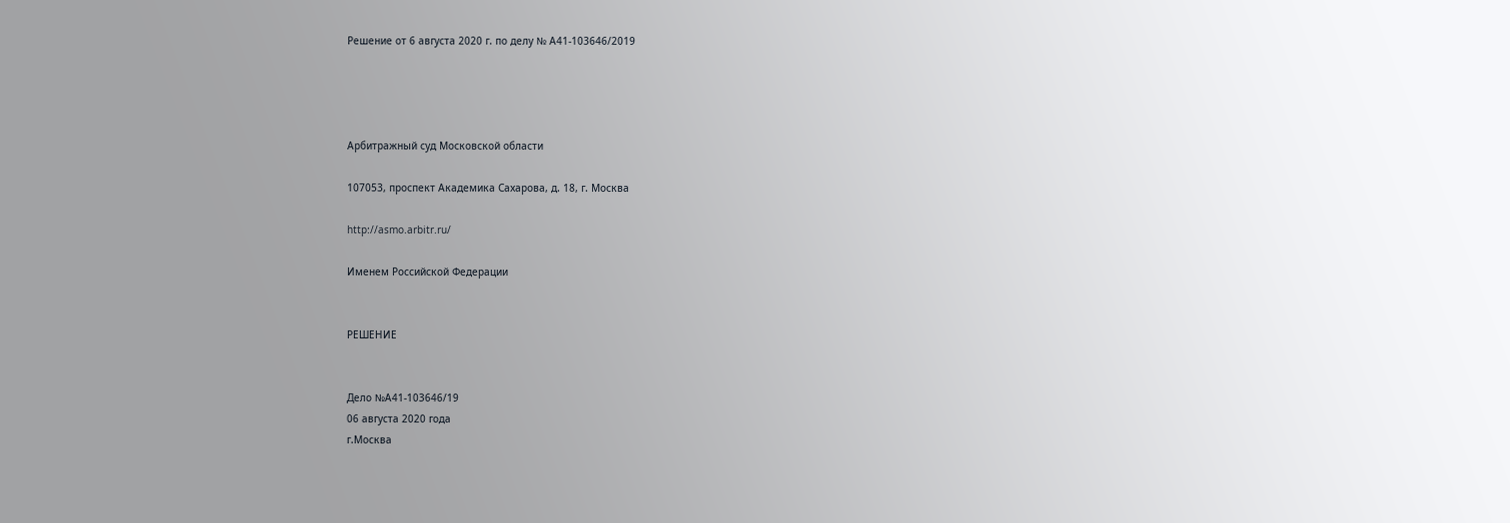Решение от 6 августа 2020 г. по делу № А41-103646/2019




Арбитражный суд Московской области

107053, проспект Академика Сахарова, д. 18, г. Москва

http://asmo.arbitr.ru/

Именем Российской Федерации


РЕШЕНИЕ


Дело №А41-103646/19
06 августа 2020 года
г.Москва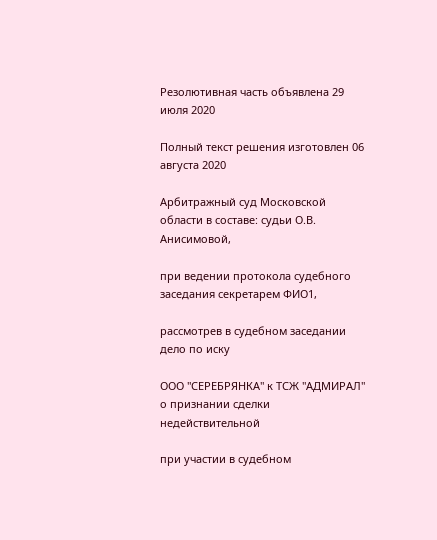Резолютивная часть объявлена 29 июля 2020

Полный текст решения изготовлен 06 августа 2020

Арбитражный суд Московской области в составе: судьи О.В. Анисимовой,

при ведении протокола судебного заседания секретарем ФИО1,

рассмотрев в судебном заседании дело по иску

ООО "СЕРЕБРЯНКА" к ТСЖ "АДМИРАЛ" о признании сделки недействительной

при участии в судебном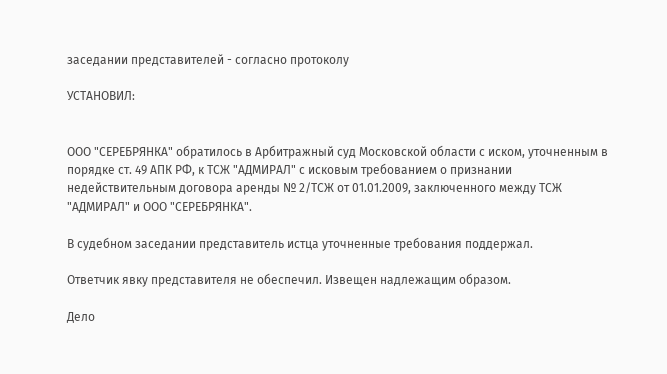заседании представителей - согласно протоколу

УСТАНОВИЛ:


ООО "СЕРЕБРЯНКА" обратилось в Арбитражный суд Московской области с иском, уточненным в порядке ст. 49 АПК РФ, к ТСЖ "АДМИРАЛ" с исковым требованием о признании недействительным договора аренды № 2/ТСЖ от 01.01.2009, заключенного между ТСЖ "АДМИРАЛ" и ООО "СЕРЕБРЯНКА".

В судебном заседании представитель истца уточненные требования поддержал.

Ответчик явку представителя не обеспечил. Извещен надлежащим образом.

Дело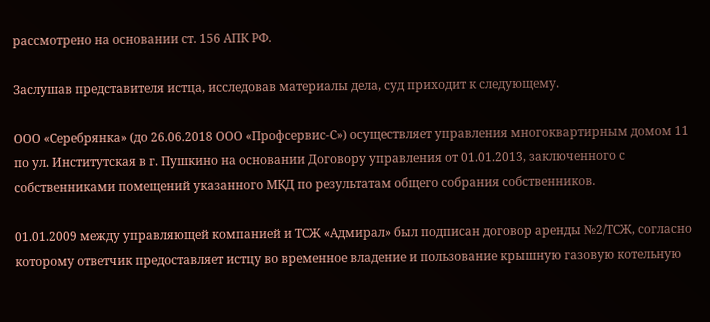рассмотрено на основании ст. 156 АПК РФ.

Заслушав представителя истца, исследовав материалы дела, суд приходит к следующему.

ООО «Серебрянка» (до 26.06.2018 ООО «Профсервис-С») осуществляет управления многоквартирным домом 11 по ул. Институтская в г. Пушкино на основании Договору управления от 01.01.2013, заключенного с собственниками помещений указанного МКД по результатам общего собрания собственников.

01.01.2009 между управляющей компанией и ТСЖ «Адмирал» был подписан договор аренды №2/ТСЖ, согласно которому ответчик предоставляет истцу во временное владение и пользование крышную газовую котельную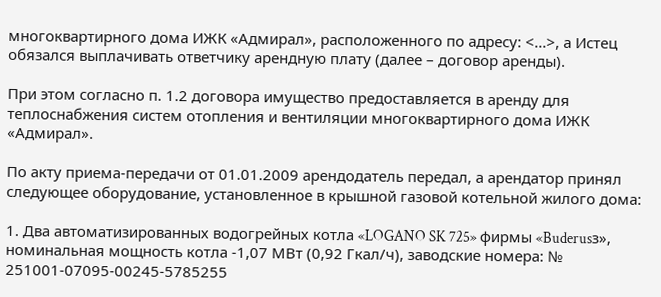многоквартирного дома ИЖК «Адмирал», расположенного по адресу: <...>, а Истец обязался выплачивать ответчику арендную плату (далее – договор аренды).

При этом согласно п. 1.2 договора имущество предоставляется в аренду для теплоснабжения систем отопления и вентиляции многоквартирного дома ИЖК «Адмирал».

По акту приема-передачи от 01.01.2009 арендодатель передал, а арендатор принял следующее оборудование, установленное в крышной газовой котельной жилого дома:

1. Два автоматизированных водогрейных котла «LOGANO SK 725» фирмы «Buderusз», номинальная мощность котла -1,07 МВт (0,92 Гкал/ч), заводские номера: № 251001-07095-00245-5785255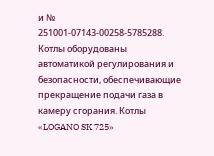и № 251001-07143-00258-5785288. Котлы оборудованы автоматикой регулирования и безопасности, обеспечивающие прекращение подачи газа в камеру сгорания. Котлы «LOGANO SK 725»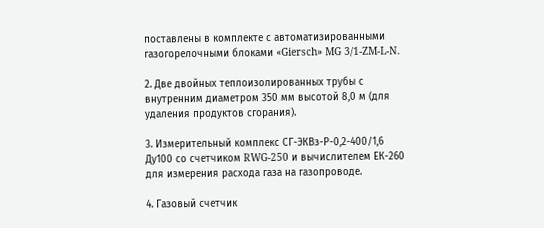поставлены в комплекте с автоматизированными газогорелочными блоками «Giersch» MG 3/1-ZM-L-N.

2. Две двойных теплоизолированных трубы с внутренним диаметром 350 мм высотой 8,0 м (для удаления продуктов сгорания).

3. Измерительный комплекс СГ-ЭКВз-Р-0,2-400/1,6 Ду100 со счетчиком RWG-250 и вычислителем ЕК-260 для измерения расхода газа на газопроводе.

4. Газовый счетчик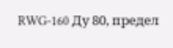RWG-160 Ду 80, предел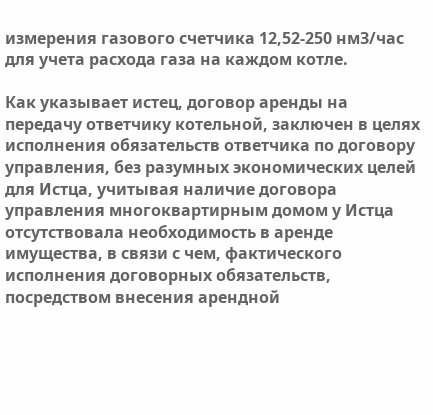измерения газового счетчика 12,52-250 нмЗ/час для учета расхода газа на каждом котле.

Как указывает истец, договор аренды на передачу ответчику котельной, заключен в целях исполнения обязательств ответчика по договору управления, без разумных экономических целей для Истца, учитывая наличие договора управления многоквартирным домом у Истца отсутствовала необходимость в аренде имущества, в связи с чем, фактического исполнения договорных обязательств, посредством внесения арендной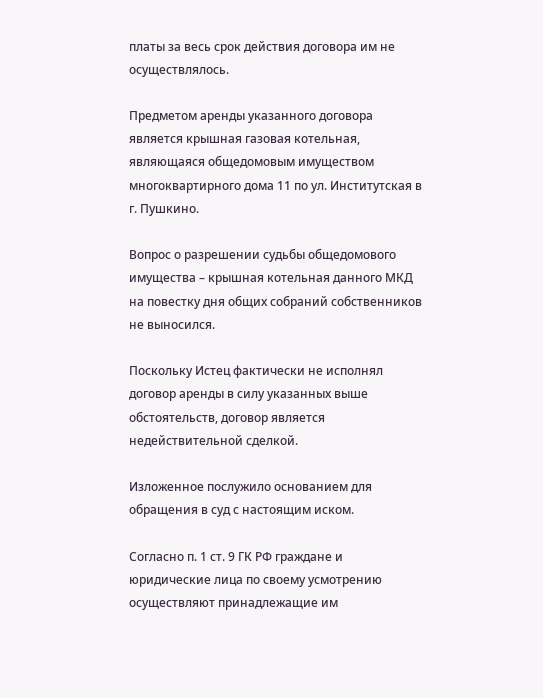платы за весь срок действия договора им не осуществлялось.

Предметом аренды указанного договора является крышная газовая котельная, являющаяся общедомовым имуществом многоквартирного дома 11 по ул. Институтская в г. Пушкино.

Вопрос о разрешении судьбы общедомового имущества – крышная котельная данного МКД на повестку дня общих собраний собственников не выносился.

Поскольку Истец фактически не исполнял договор аренды в силу указанных выше обстоятельств, договор является недействительной сделкой.

Изложенное послужило основанием для обращения в суд с настоящим иском.

Согласно п. 1 ст. 9 ГК РФ граждане и юридические лица по своему усмотрению осуществляют принадлежащие им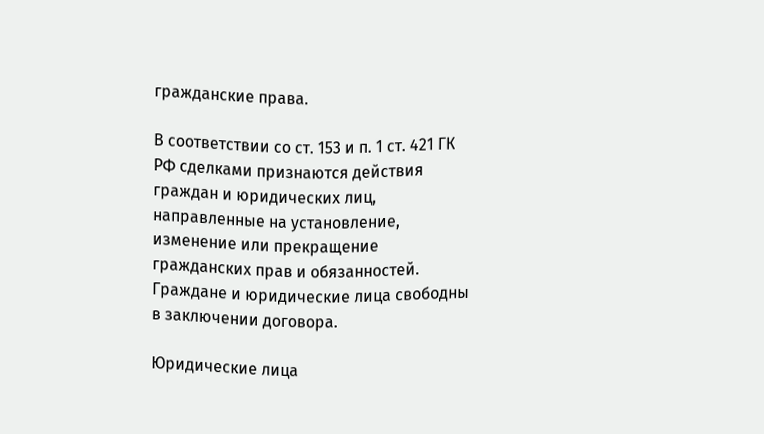гражданские права.

В соответствии со ст. 153 и п. 1 ст. 421 ГК РФ сделками признаются действия граждан и юридических лиц, направленные на установление, изменение или прекращение гражданских прав и обязанностей. Граждане и юридические лица свободны в заключении договора.

Юридические лица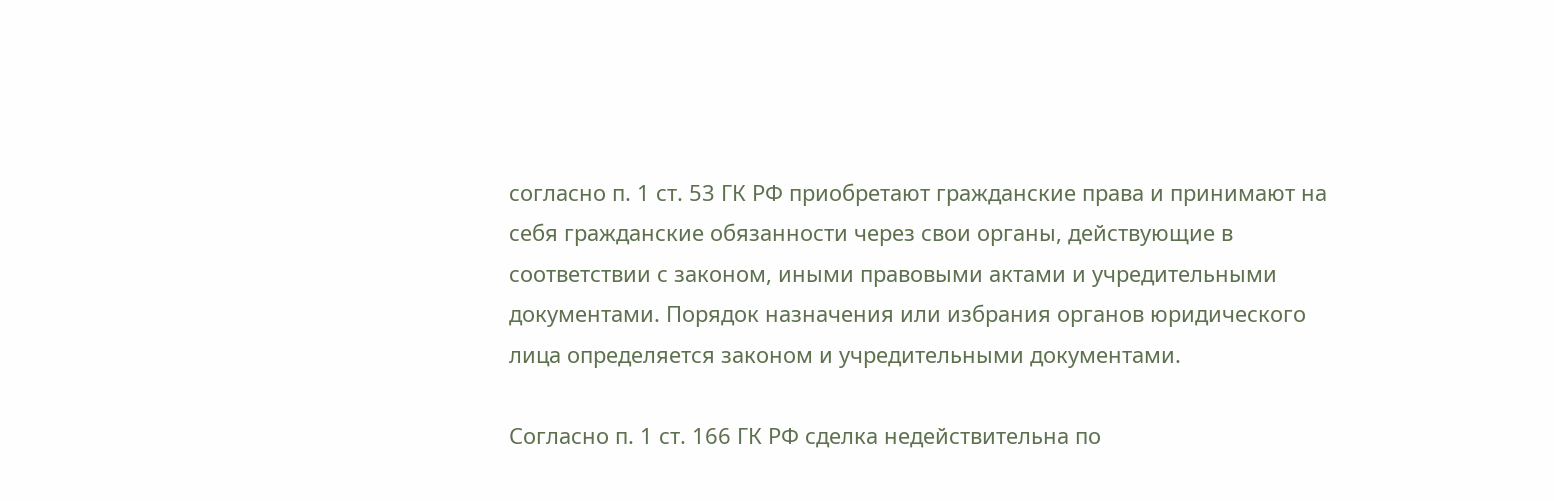согласно п. 1 ст. 53 ГК РФ приобретают гражданские права и принимают на себя гражданские обязанности через свои органы, действующие в соответствии с законом, иными правовыми актами и учредительными документами. Порядок назначения или избрания органов юридического лица определяется законом и учредительными документами.

Согласно п. 1 ст. 166 ГК РФ сделка недействительна по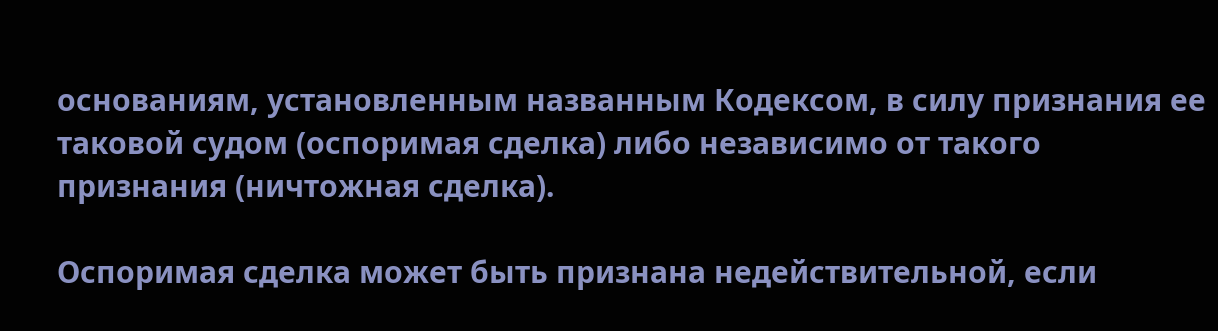основаниям, установленным названным Кодексом, в силу признания ее таковой судом (оспоримая сделка) либо независимо от такого признания (ничтожная сделка).

Оспоримая сделка может быть признана недействительной, если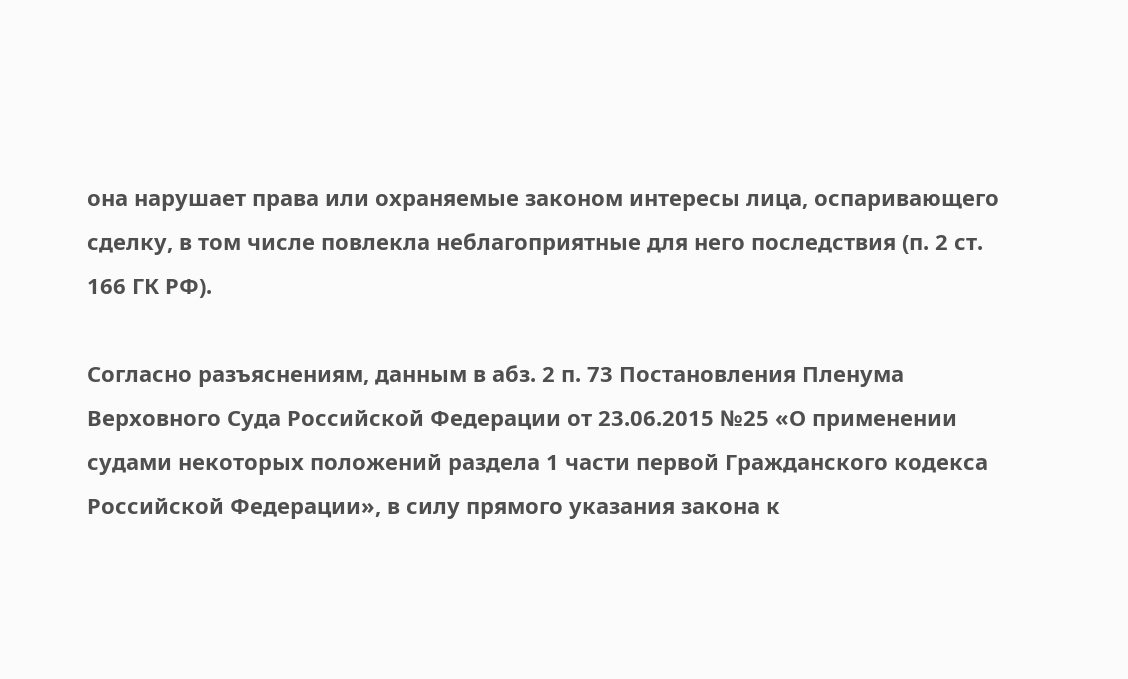она нарушает права или охраняемые законом интересы лица, оспаривающего сделку, в том числе повлекла неблагоприятные для него последствия (п. 2 ст. 166 ГК РФ).

Согласно разъяснениям, данным в абз. 2 п. 73 Постановления Пленума Верховного Суда Российской Федерации от 23.06.2015 №25 «О применении судами некоторых положений раздела 1 части первой Гражданского кодекса Российской Федерации», в силу прямого указания закона к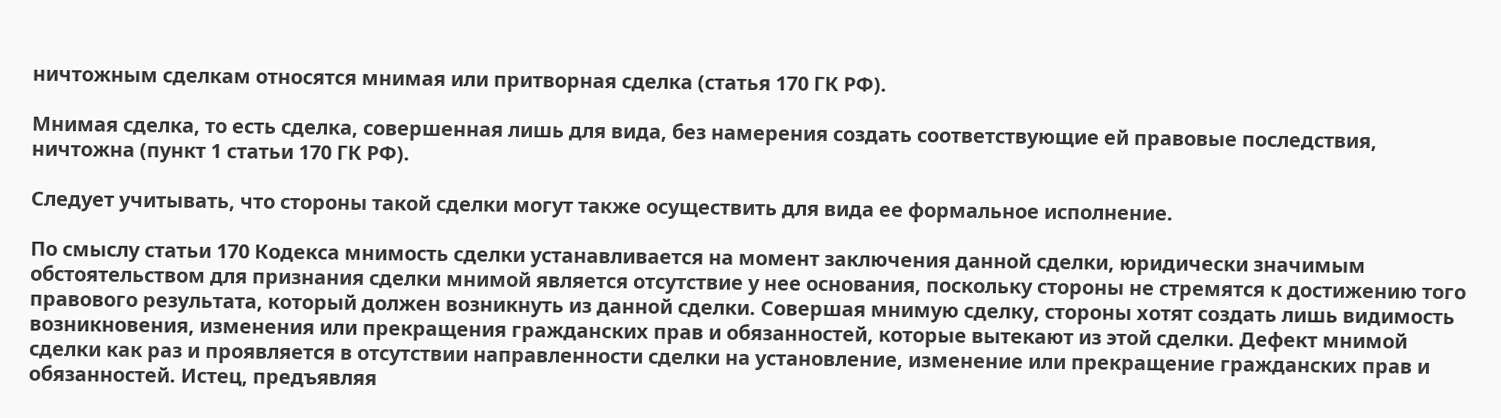ничтожным сделкам относятся мнимая или притворная сделка (статья 170 ГК РФ).

Мнимая сделка, то есть сделка, совершенная лишь для вида, без намерения создать соответствующие ей правовые последствия, ничтожна (пункт 1 статьи 170 ГК РФ).

Следует учитывать, что стороны такой сделки могут также осуществить для вида ее формальное исполнение.

По смыслу статьи 170 Кодекса мнимость сделки устанавливается на момент заключения данной сделки, юридически значимым обстоятельством для признания сделки мнимой является отсутствие у нее основания, поскольку стороны не стремятся к достижению того правового результата, который должен возникнуть из данной сделки. Совершая мнимую сделку, стороны хотят создать лишь видимость возникновения, изменения или прекращения гражданских прав и обязанностей, которые вытекают из этой сделки. Дефект мнимой сделки как раз и проявляется в отсутствии направленности сделки на установление, изменение или прекращение гражданских прав и обязанностей. Истец, предъявляя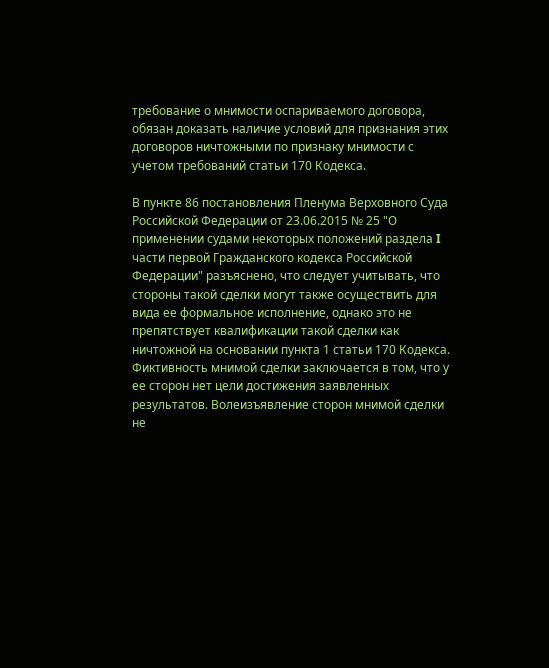требование о мнимости оспариваемого договора, обязан доказать наличие условий для признания этих договоров ничтожными по признаку мнимости с учетом требований статьи 170 Кодекса.

В пункте 86 постановления Пленума Верховного Суда Российской Федерации от 23.06.2015 № 25 "О применении судами некоторых положений раздела I части первой Гражданского кодекса Российской Федерации" разъяснено, что следует учитывать, что стороны такой сделки могут также осуществить для вида ее формальное исполнение, однако это не препятствует квалификации такой сделки как ничтожной на основании пункта 1 статьи 170 Кодекса. Фиктивность мнимой сделки заключается в том, что у ее сторон нет цели достижения заявленных результатов. Волеизъявление сторон мнимой сделки не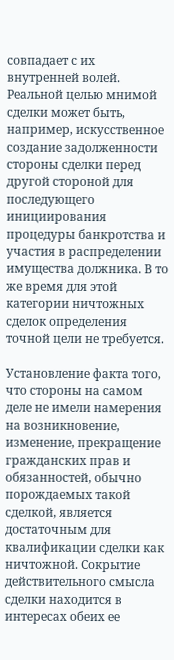совпадает с их внутренней волей. Реальной целью мнимой сделки может быть, например, искусственное создание задолженности стороны сделки перед другой стороной для последующего инициирования процедуры банкротства и участия в распределении имущества должника. В то же время для этой категории ничтожных сделок определения точной цели не требуется.

Установление факта того, что стороны на самом деле не имели намерения на возникновение, изменение, прекращение гражданских прав и обязанностей, обычно порождаемых такой сделкой, является достаточным для квалификации сделки как ничтожной. Сокрытие действительного смысла сделки находится в интересах обеих ее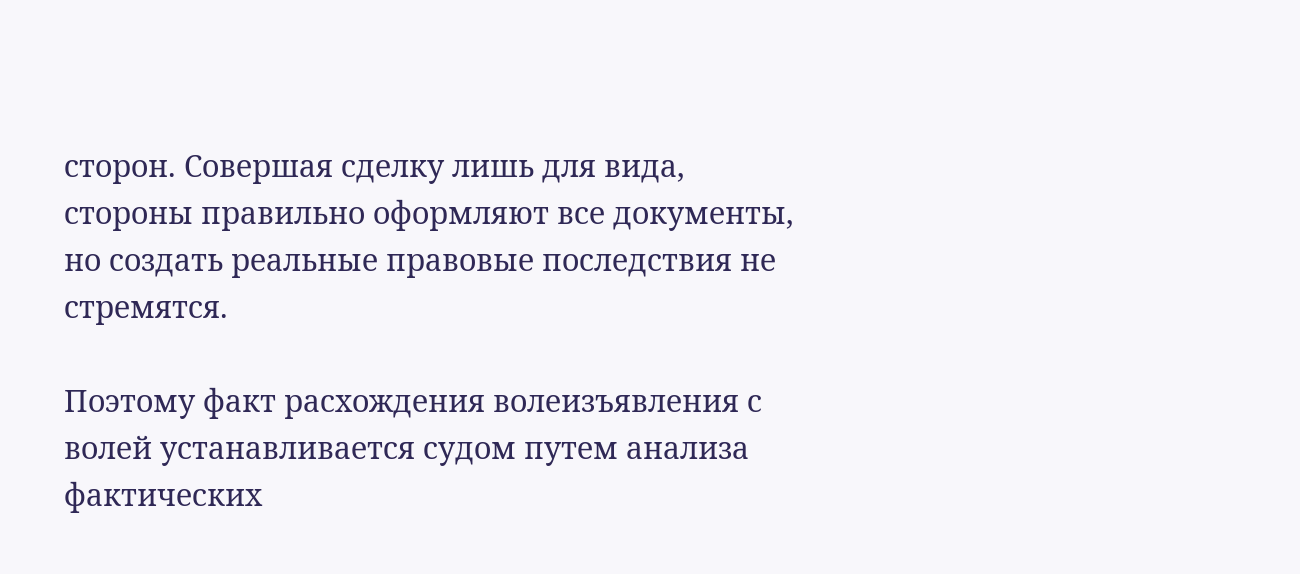сторон. Совершая сделку лишь для вида, стороны правильно оформляют все документы, но создать реальные правовые последствия не стремятся.

Поэтому факт расхождения волеизъявления с волей устанавливается судом путем анализа фактических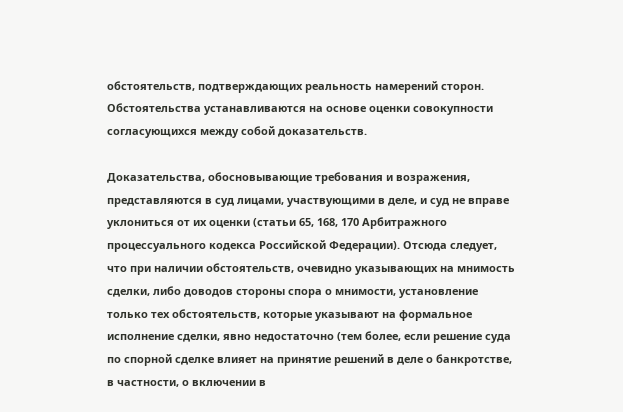обстоятельств, подтверждающих реальность намерений сторон. Обстоятельства устанавливаются на основе оценки совокупности согласующихся между собой доказательств.

Доказательства, обосновывающие требования и возражения, представляются в суд лицами, участвующими в деле, и суд не вправе уклониться от их оценки (статьи 65, 168, 170 Арбитражного процессуального кодекса Российской Федерации). Отсюда следует, что при наличии обстоятельств, очевидно указывающих на мнимость сделки, либо доводов стороны спора о мнимости, установление только тех обстоятельств, которые указывают на формальное исполнение сделки, явно недостаточно (тем более, если решение суда по спорной сделке влияет на принятие решений в деле о банкротстве, в частности, о включении в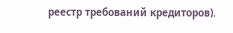реестр требований кредиторов).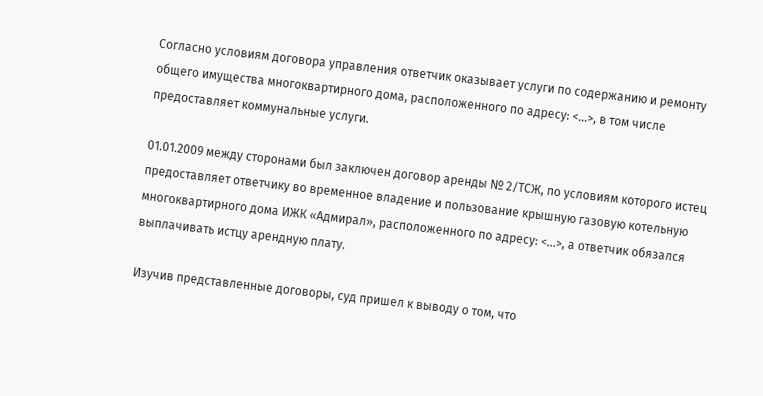Согласно условиям договора управления ответчик оказывает услуги по содержанию и ремонту общего имущества многоквартирного дома, расположенного по адресу: <...>, в том числе предоставляет коммунальные услуги.

01.01.2009 между сторонами был заключен договор аренды № 2/ТСЖ, по условиям которого истец предоставляет ответчику во временное владение и пользование крышную газовую котельную многоквартирного дома ИЖК «Адмирал», расположенного по адресу: <...>, а ответчик обязался выплачивать истцу арендную плату.

Изучив представленные договоры, суд пришел к выводу о том, что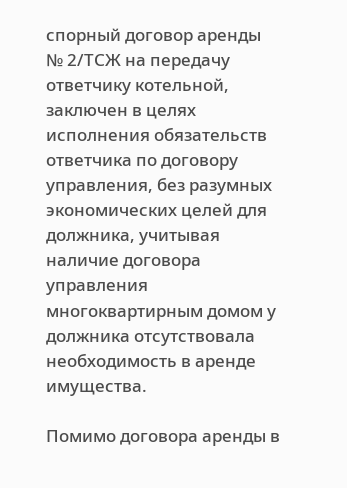спорный договор аренды № 2/ТСЖ на передачу ответчику котельной, заключен в целях исполнения обязательств ответчика по договору управления, без разумных экономических целей для должника, учитывая наличие договора управления многоквартирным домом у должника отсутствовала необходимость в аренде имущества.

Помимо договора аренды в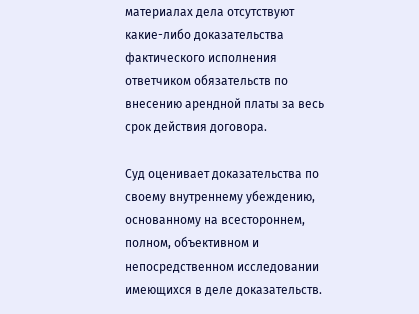материалах дела отсутствуют какие-либо доказательства фактического исполнения ответчиком обязательств по внесению арендной платы за весь срок действия договора.

Суд оценивает доказательства по своему внутреннему убеждению, основанному на всестороннем, полном, объективном и непосредственном исследовании имеющихся в деле доказательств.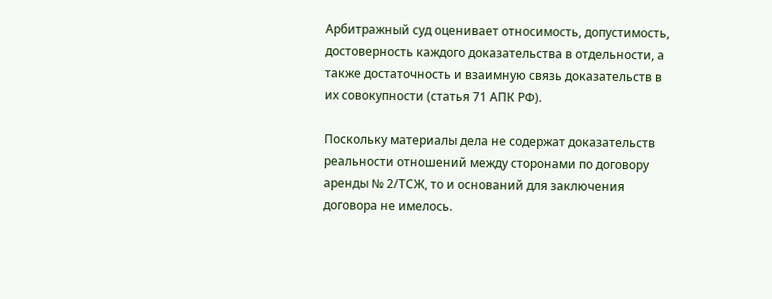Арбитражный суд оценивает относимость, допустимость, достоверность каждого доказательства в отдельности, а также достаточность и взаимную связь доказательств в их совокупности (статья 71 АПК РФ).

Поскольку материалы дела не содержат доказательств реальности отношений между сторонами по договору аренды № 2/ТСЖ, то и оснований для заключения договора не имелось.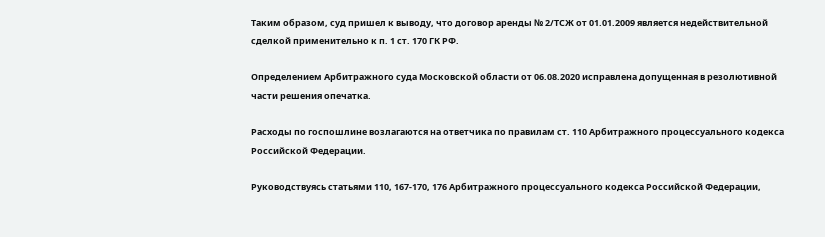Таким образом, суд пришел к выводу, что договор аренды № 2/ТСЖ от 01.01.2009 является недействительной сделкой применительно к п. 1 ст. 170 ГК РФ.

Определением Арбитражного суда Московской области от 06.08.2020 исправлена допущенная в резолютивной части решения опечатка.

Расходы по госпошлине возлагаются на ответчика по правилам ст. 110 Арбитражного процессуального кодекса Российской Федерации.

Руководствуясь статьями 110, 167-170, 176 Арбитражного процессуального кодекса Российской Федерации,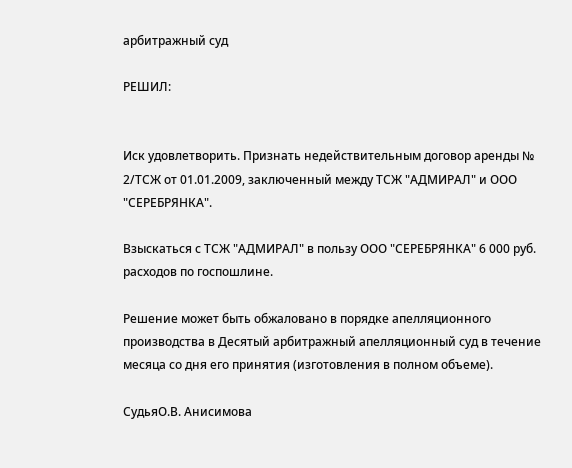арбитражный суд

РЕШИЛ:


Иск удовлетворить. Признать недействительным договор аренды № 2/ТСЖ от 01.01.2009, заключенный между ТСЖ "АДМИРАЛ" и ООО "СЕРЕБРЯНКА".

Взыскаться с ТСЖ "АДМИРАЛ" в пользу ООО "СЕРЕБРЯНКА" 6 000 руб. расходов по госпошлине.

Решение может быть обжаловано в порядке апелляционного производства в Десятый арбитражный апелляционный суд в течение месяца со дня его принятия (изготовления в полном объеме).

СудьяО.В. Анисимова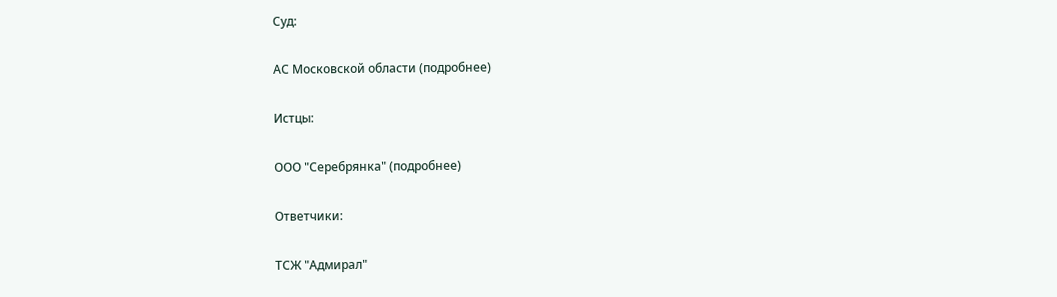Суд:

АС Московской области (подробнее)

Истцы:

ООО "Серебрянка" (подробнее)

Ответчики:

ТСЖ "Адмирал"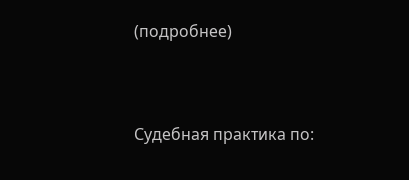(подробнее)


Судебная практика по: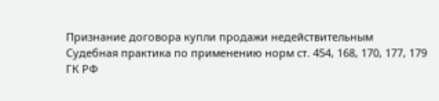Признание договора купли продажи недействительным
Судебная практика по применению норм ст. 454, 168, 170, 177, 179 ГК РФ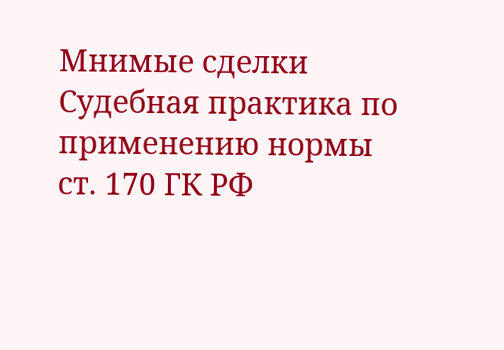Мнимые сделки
Судебная практика по применению нормы ст. 170 ГК РФ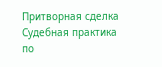Притворная сделка
Судебная практика по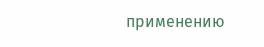применению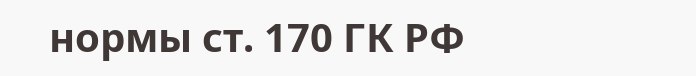нормы ст. 170 ГК РФ